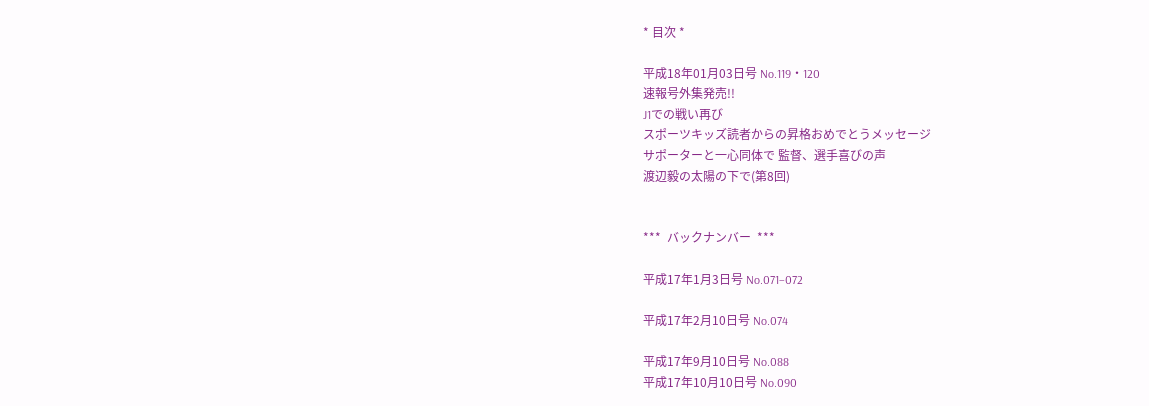* 目次 *

平成18年01月03日号 No.119・120
速報号外集発売!!
J1での戦い再び
スポーツキッズ読者からの昇格おめでとうメッセージ
サポーターと一心同体で 監督、選手喜びの声
渡辺毅の太陽の下で(第8回)


***  バックナンバー  ***

平成17年1月3日号 No.071−072

平成17年2月10日号 No.074

平成17年9月10日号 No.088
平成17年10月10日号 No.090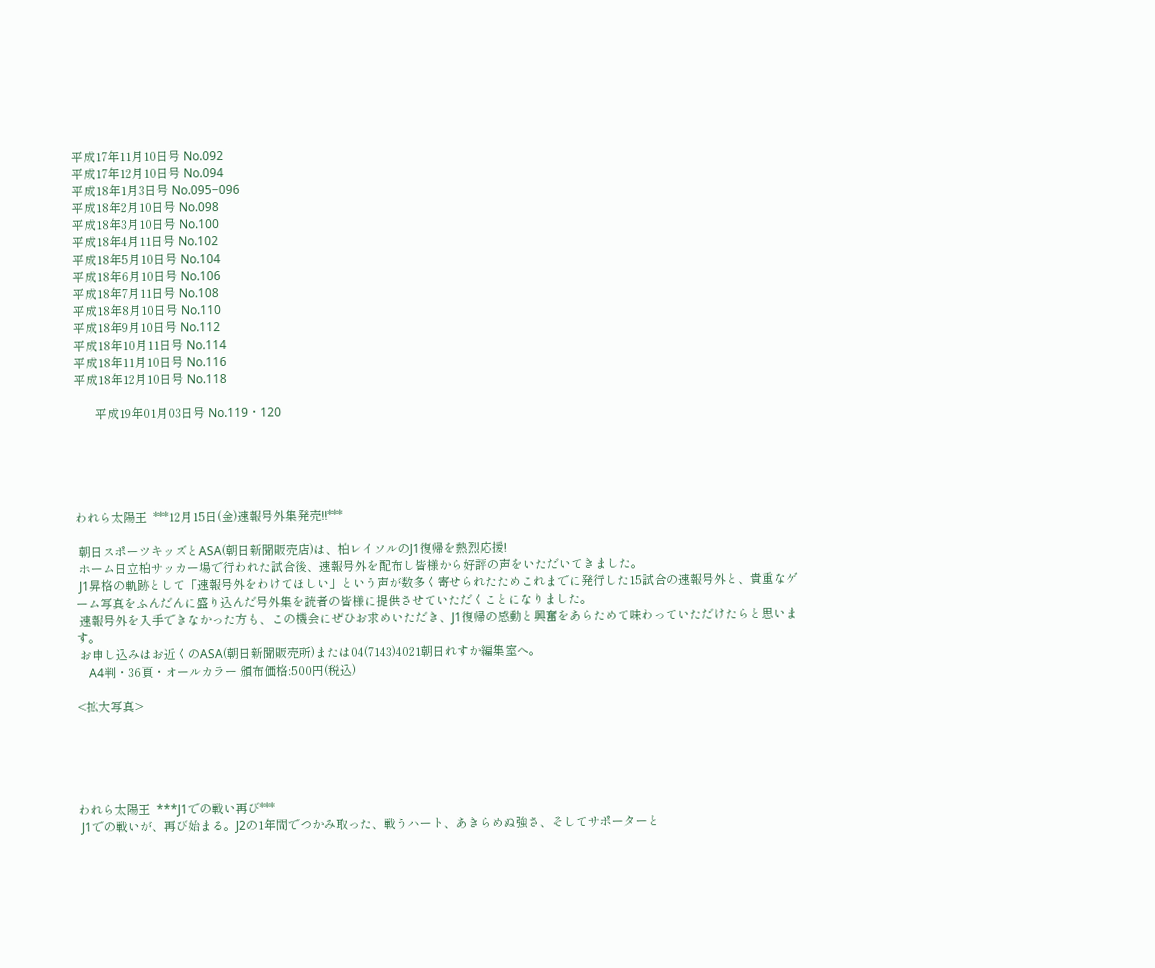平成17年11月10日号 No.092
平成17年12月10日号 No.094
平成18年1月3日号 No.095−096
平成18年2月10日号 No.098
平成18年3月10日号 No.100
平成18年4月11日号 No.102
平成18年5月10日号 No.104
平成18年6月10日号 No.106
平成18年7月11日号 No.108
平成18年8月10日号 No.110
平成18年9月10日号 No.112
平成18年10月11日号 No.114
平成18年11月10日号 No.116
平成18年12月10日号 No.118

       平成19年01月03日号 No.119・120





われら太陽王  ***12月15日(金)速報号外集発売!!***

 朝日スポーツキッズとASA(朝日新聞販売店)は、柏レイソルのJ1復帰を熱烈応援!
 ホーム日立柏サッカー場で行われた試合後、速報号外を配布し皆様から好評の声をいただいてきました。
 J1昇格の軌跡として「速報号外をわけてほしい」という声が数多く寄せられたためこれまでに発行した15試合の速報号外と、貴重なゲーム写真をふんだんに盛り込んだ号外集を読者の皆様に提供させていただくことになりました。
 速報号外を入手できなかった方も、この機会にぜひお求めいただき、J1復帰の感動と興奮をあらためて味わっていただけたらと思います。
 お申し込みはお近くのASA(朝日新聞販売所)または04(7143)4021朝日れすか編集室へ。
    A4判・36頁・オールカラー 頒布価格:500円(税込)

<拡大写真>





われら太陽王  ***J1での戦い再び***
 J1での戦いが、再び始まる。J2の1年間でつかみ取った、戦うハート、あきらめぬ強さ、そしてサポーターと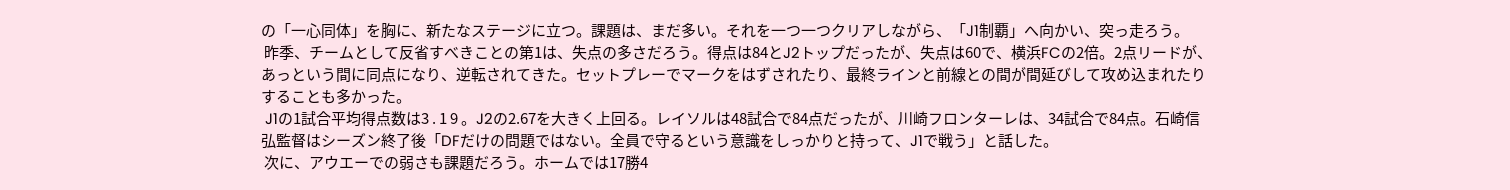の「一心同体」を胸に、新たなステージに立つ。課題は、まだ多い。それを一つ一つクリアしながら、「J1制覇」へ向かい、突っ走ろう。
 昨季、チームとして反省すべきことの第1は、失点の多さだろう。得点は84とJ2トップだったが、失点は60で、横浜FCの2倍。2点リードが、あっという間に同点になり、逆転されてきた。セットプレーでマークをはずされたり、最終ラインと前線との間が間延びして攻め込まれたりすることも多かった。
 J1の1試合平均得点数は3 . 1 9 。J2の2.67を大きく上回る。レイソルは48試合で84点だったが、川崎フロンターレは、34試合で84点。石崎信弘監督はシーズン終了後「DFだけの問題ではない。全員で守るという意識をしっかりと持って、J1で戦う」と話した。
 次に、アウエーでの弱さも課題だろう。ホームでは17勝4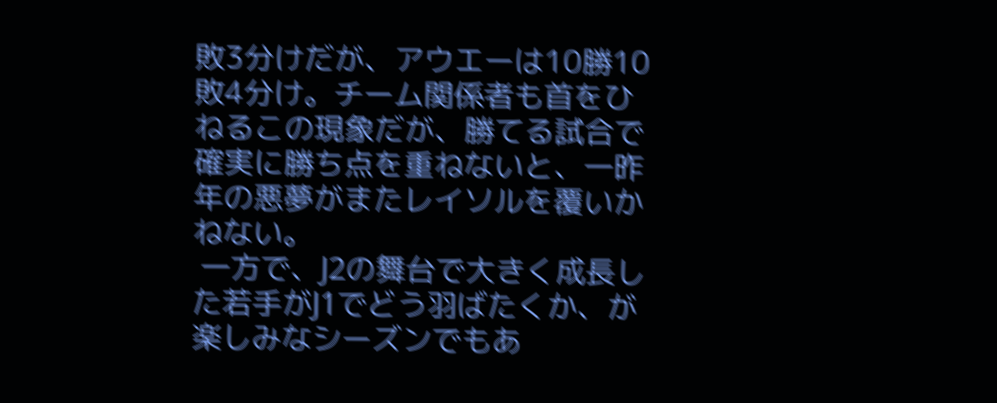敗3分けだが、アウエーは10勝10敗4分け。チーム関係者も首をひねるこの現象だが、勝てる試合で確実に勝ち点を重ねないと、一昨年の悪夢がまたレイソルを覆いかねない。
 一方で、J2の舞台で大きく成長した若手がJ1でどう羽ばたくか、が楽しみなシーズンでもあ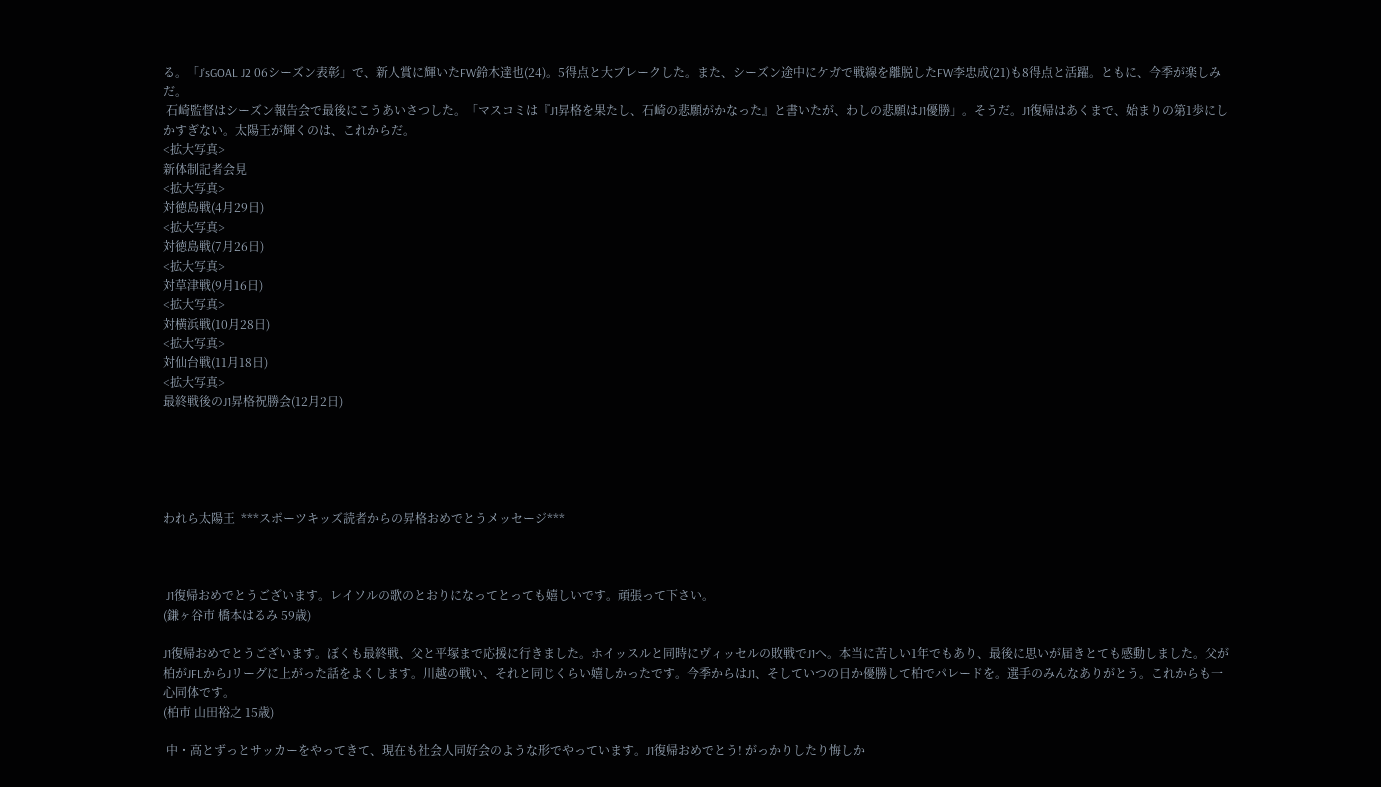る。「J’sGOAL J2 06シーズン表彰」で、新人賞に輝いたFW鈴木達也(24)。5得点と大ブレークした。また、シーズン途中にケガで戦線を離脱したFW李忠成(21)も8得点と活躍。ともに、今季が楽しみだ。
 石崎監督はシーズン報告会で最後にこうあいさつした。「マスコミは『J1昇格を果たし、石崎の悲願がかなった』と書いたが、わしの悲願はJ1優勝」。そうだ。J1復帰はあくまで、始まりの第1歩にしかすぎない。太陽王が輝くのは、これからだ。
<拡大写真>
新体制記者会見
<拡大写真>
対徳島戦(4月29日)
<拡大写真>
対徳島戦(7月26日)
<拡大写真>
対草津戦(9月16日)
<拡大写真>
対横浜戦(10月28日)
<拡大写真>
対仙台戦(11月18日)
<拡大写真>
最終戦後のJ1昇格祝勝会(12月2日)





われら太陽王  ***スポーツキッズ読者からの昇格おめでとうメッセージ***



 J1復帰おめでとうございます。レイソルの歌のとおりになってとっても嬉しいです。頑張って下さい。
(鎌ヶ谷市 橋本はるみ 59歳)

J1復帰おめでとうございます。ぼくも最終戦、父と平塚まで応援に行きました。ホイッスルと同時にヴィッセルの敗戦でJ1へ。本当に苦しい1年でもあり、最後に思いが届きとても感動しました。父が柏がJFLからJリーグに上がった話をよくします。川越の戦い、それと同じくらい嬉しかったです。今季からはJ1、そしていつの日か優勝して柏でパレードを。選手のみんなありがとう。これからも一心同体です。
(柏市 山田裕之 15歳)

 中・高とずっとサッカーをやってきて、現在も社会人同好会のような形でやっています。J1復帰おめでとう! がっかりしたり悔しか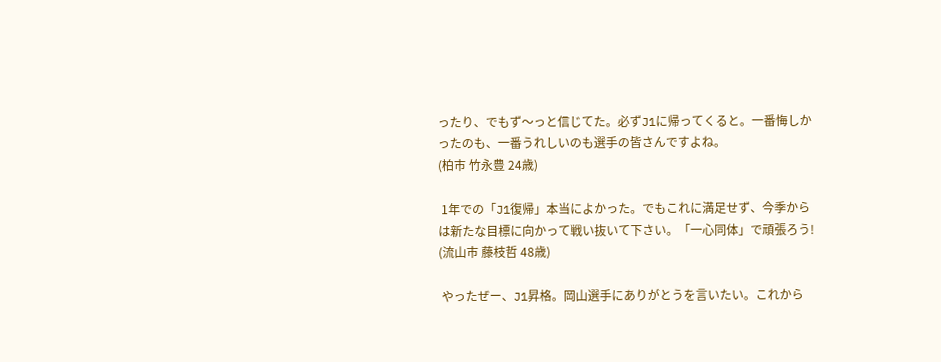ったり、でもず〜っと信じてた。必ずJ1に帰ってくると。一番悔しかったのも、一番うれしいのも選手の皆さんですよね。
(柏市 竹永豊 24歳)

 1年での「J1復帰」本当によかった。でもこれに満足せず、今季からは新たな目標に向かって戦い抜いて下さい。「一心同体」で頑張ろう!
(流山市 藤枝哲 48歳)

 やったぜー、J1昇格。岡山選手にありがとうを言いたい。これから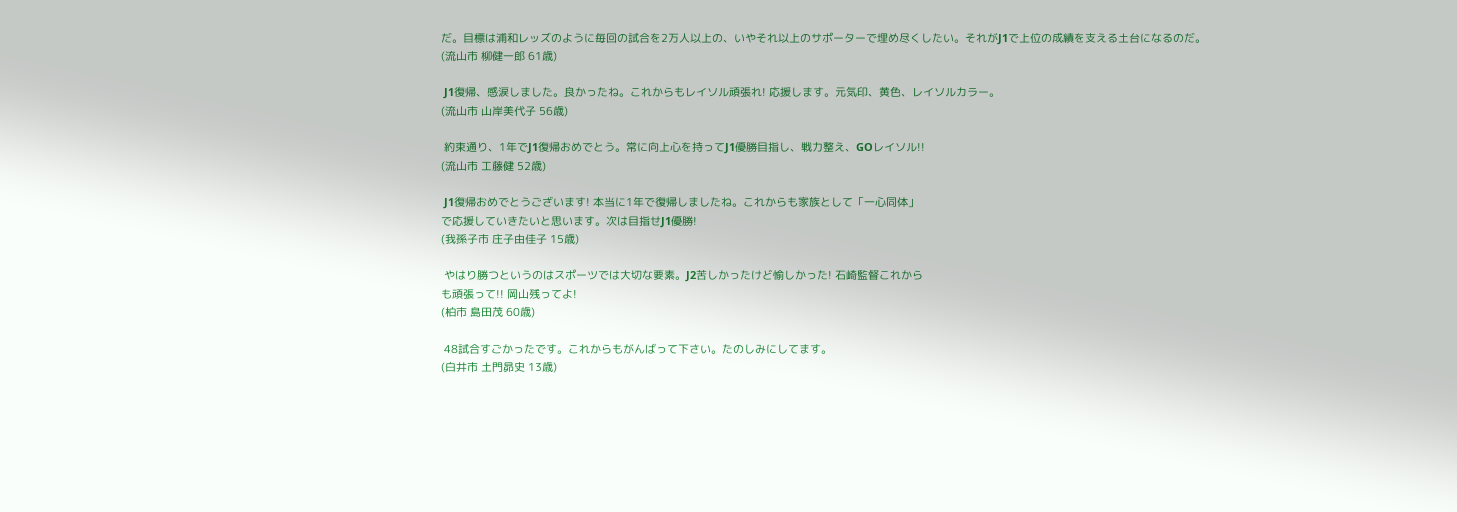だ。目標は浦和レッズのように毎回の試合を2万人以上の、いやそれ以上のサポーターで埋め尽くしたい。それがJ1で上位の成績を支える土台になるのだ。
(流山市 柳健一郎 61歳)

 J1復帰、感涙しました。良かったね。これからもレイソル頑張れ! 応援します。元気印、黄色、レイソルカラー。
(流山市 山岸美代子 56歳)

 約束通り、1年でJ1復帰おめでとう。常に向上心を持ってJ1優勝目指し、戦力整え、GOレイソル!!
(流山市 工藤健 52歳)

 J1復帰おめでとうございます! 本当に1年で復帰しましたね。これからも家族として「一心同体」
で応援していきたいと思います。次は目指せJ1優勝!
(我孫子市 庄子由佳子 15歳)

 やはり勝つというのはスポーツでは大切な要素。J2苦しかったけど愉しかった! 石崎監督これから
も頑張って!! 岡山残ってよ!
(柏市 島田茂 60歳)

 48試合すごかったです。これからもがんばって下さい。たのしみにしてます。
(白井市 土門昴史 13歳)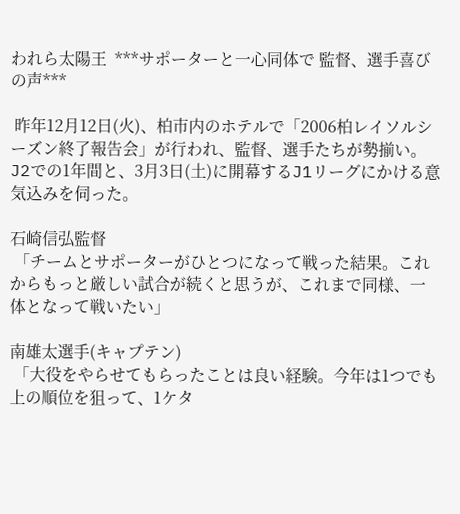われら太陽王  ***サポーターと一心同体で 監督、選手喜びの声***

 昨年12月12日(火)、柏市内のホテルで「2006柏レイソルシーズン終了報告会」が行われ、監督、選手たちが勢揃い。J2での1年間と、3月3日(土)に開幕するJ1リーグにかける意気込みを伺った。

石崎信弘監督
 「チームとサポーターがひとつになって戦った結果。これからもっと厳しい試合が続くと思うが、これまで同様、一体となって戦いたい」

南雄太選手(キャプテン)
 「大役をやらせてもらったことは良い経験。今年は1つでも上の順位を狙って、1ケタ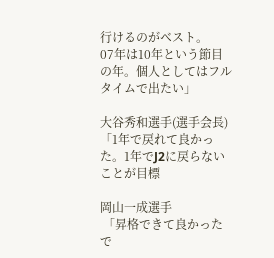行けるのがベスト。
07年は10年という節目の年。個人としてはフルタイムで出たい」

大谷秀和選手(選手会長)
「1年で戻れて良かった。1年でJ2に戻らないことが目標

岡山一成選手
 「昇格できて良かったで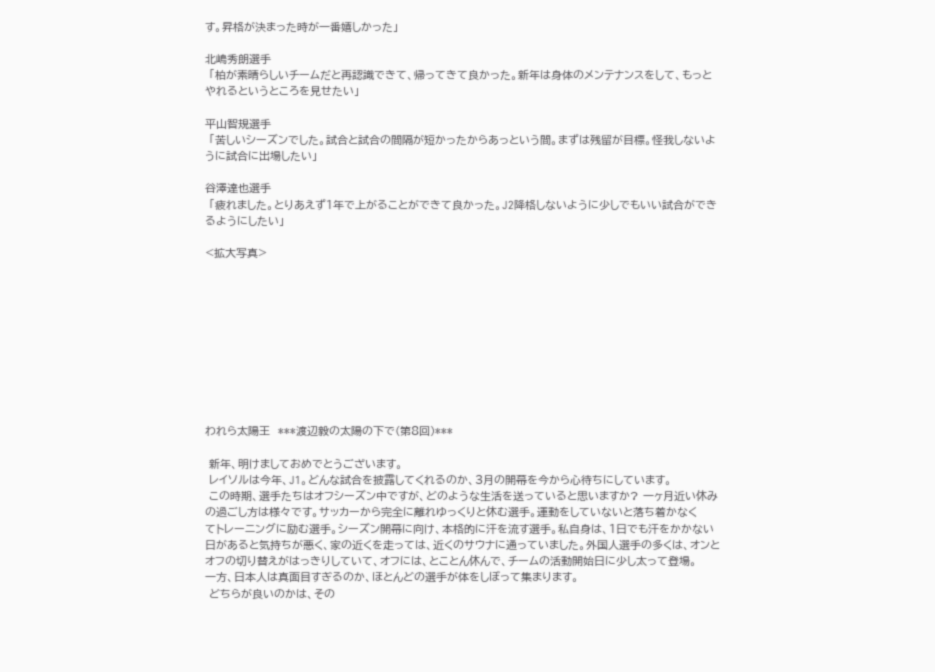す。昇格が決まった時が一番嬉しかった」

北嶋秀朗選手
 「柏が素晴らしいチームだと再認識できて、帰ってきて良かった。新年は身体のメンテナンスをして、もっとやれるというところを見せたい」

平山智規選手
 「苦しいシーズンでした。試合と試合の間隔が短かったからあっという間。まずは残留が目標。怪我しないように試合に出場したい」

谷澤達也選手
 「疲れました。とりあえず1年で上がることができて良かった。J2降格しないように少しでもいい試合ができるようにしたい」

<拡大写真>










われら太陽王  ***渡辺毅の太陽の下で(第8回)***

 新年、明けましておめでとうございます。
 レイソルは今年、J1。どんな試合を披露してくれるのか、3月の開幕を今から心待ちにしています。
 この時期、選手たちはオフシーズン中ですが、どのような生活を送っていると思いますか? 一ヶ月近い休みの過ごし方は様々です。サッカーから完全に離れゆっくりと休む選手。運動をしていないと落ち着かなく
てトレーニングに励む選手。シーズン開幕に向け、本格的に汗を流す選手。私自身は、1日でも汗をかかない日があると気持ちが悪く、家の近くを走っては、近くのサウナに通っていました。外国人選手の多くは、オンとオフの切り替えがはっきりしていて、オフには、とことん休んで、チームの活動開始日に少し太って登場。
一方、日本人は真面目すぎるのか、ほとんどの選手が体をしぼって集まります。
 どちらが良いのかは、その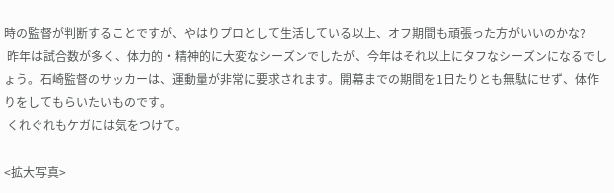時の監督が判断することですが、やはりプロとして生活している以上、オフ期間も頑張った方がいいのかな?
 昨年は試合数が多く、体力的・精神的に大変なシーズンでしたが、今年はそれ以上にタフなシーズンになるでしょう。石崎監督のサッカーは、運動量が非常に要求されます。開幕までの期間を1日たりとも無駄にせず、体作りをしてもらいたいものです。
 くれぐれもケガには気をつけて。

<拡大写真>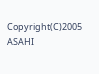Copyright(C)2005 ASAHI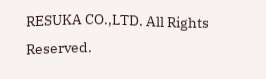RESUKA CO.,LTD. All Rights Reserved.